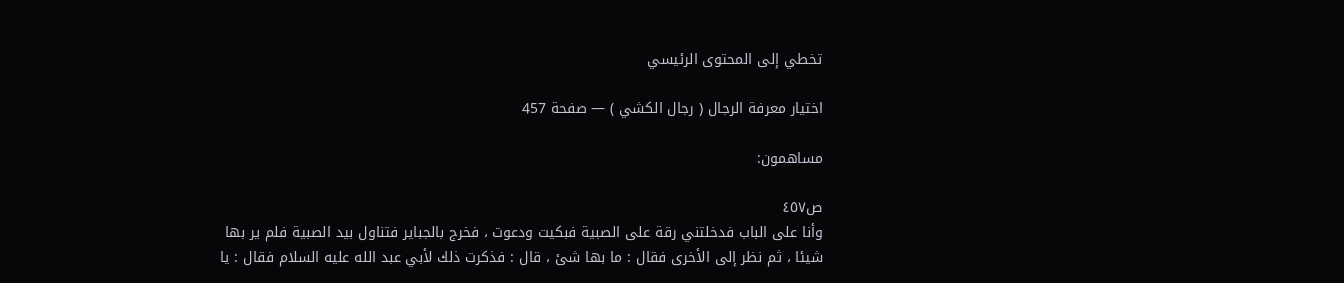تخطي إلى المحتوى الرئيسي

اختيار معرفة الرجال ( رجال الكشي ) — صفحة 457

مساهمون:

ص٤٥٧
وأنا على الباب فدخلتني رقة على الصبية فبكيت ودعوت ، فخرج بالجباير فتناول بيد الصبية فلم ير بها شيئا ، ثم نظر إلى الأخرى فقال : ما بها شئ ، قال : فذكرت ذلك لأبي عبد الله عليه السلام فقال : يا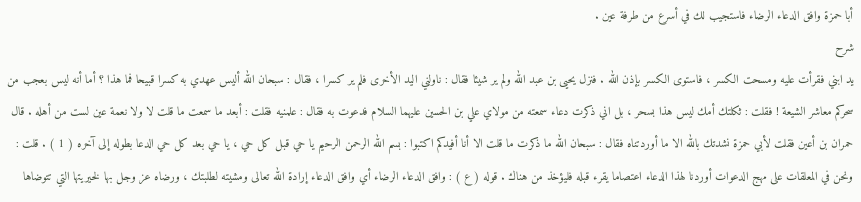أبا حمزة وافق الدعاء الرضاء فاستجيب لك في أسرع من طرفة عين .
شرح
يد ابني فقرأت عليه ومسحت الكسر ، فاستوى الكسر بإذن الله . فنزل يحيى بن عبد الله ولم ير شيئا فقال : ناولني اليد الأخرى فلم ير كسرا ، فقال : سبحان الله أليس عهدي به كسرا قبيحا فما هذا ؟ أما أنه ليس بعجب من سحركم معاشر الشيعة ! فقلت : ثكلتك أمك ليس هذا بسحر ، بل اني ذكرت دعاء سمعته من مولاي علي بن الحسين عليهما السلام فدعوت به فقال : علمنيه فقلت : أبعد ما سمعت ما قلت لا ولا نعمة عين لست من أهله . قال حمران بن أعين فقلت لأبي حمزة نشدتك بالله الا ما أوردتناه فقال : سبحان الله ما ذكرت ما قلت الا أنا أفيدكم اكتبوا : بسم الله الرحمن الرحيم يا حي قبل كل حي ، يا حي بعد كل حي الدعا بطوله إلى آخره ( 1 ) . قلت : ونحن في المعلقات على مهج الدعوات أوردنا لهذا الدعاء اعتصاما يقرء قبله فليؤخذ من هناك . قوله ( ع ) : وافق الدعاء الرضاء أي وافق الدعاء إرادة الله تعالى ومشيته لطلبتك ، ورضاه عز وجل بها لخيريتها التي تتوضاها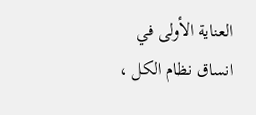العناية الأولى في انساق نظام الكل ،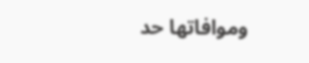وموافاتها حد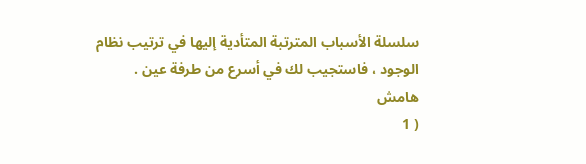سلسلة الأسباب المترتبة المتأدية إليها في ترتيب نظام الوجود ، فاستجيب لك في أسرع من طرفة عين .
هامش
( 1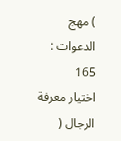) مهج الدعوات : 165
اختيار معرفة الرجال (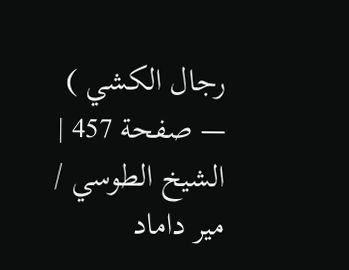رجال الكشي ) — صفحة 457 | الشيخ الطوسي / مير داماد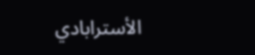الأسترابادي